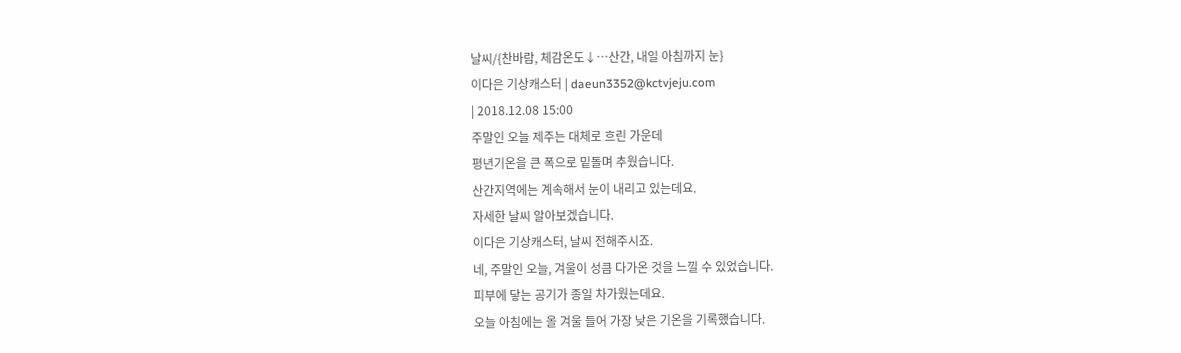날씨/{찬바람, 체감온도↓…산간, 내일 아침까지 눈}
이다은 기상캐스터 | daeun3352@kctvjeju.com
| 2018.12.08 15:00
주말인 오늘 제주는 대체로 흐린 가운데
평년기온을 큰 폭으로 밑돌며 추웠습니다.
산간지역에는 계속해서 눈이 내리고 있는데요.
자세한 날씨 알아보겠습니다.
이다은 기상캐스터, 날씨 전해주시죠.
네, 주말인 오늘, 겨울이 성큼 다가온 것을 느낄 수 있었습니다.
피부에 닿는 공기가 종일 차가웠는데요.
오늘 아침에는 올 겨울 들어 가장 낮은 기온을 기록했습니다.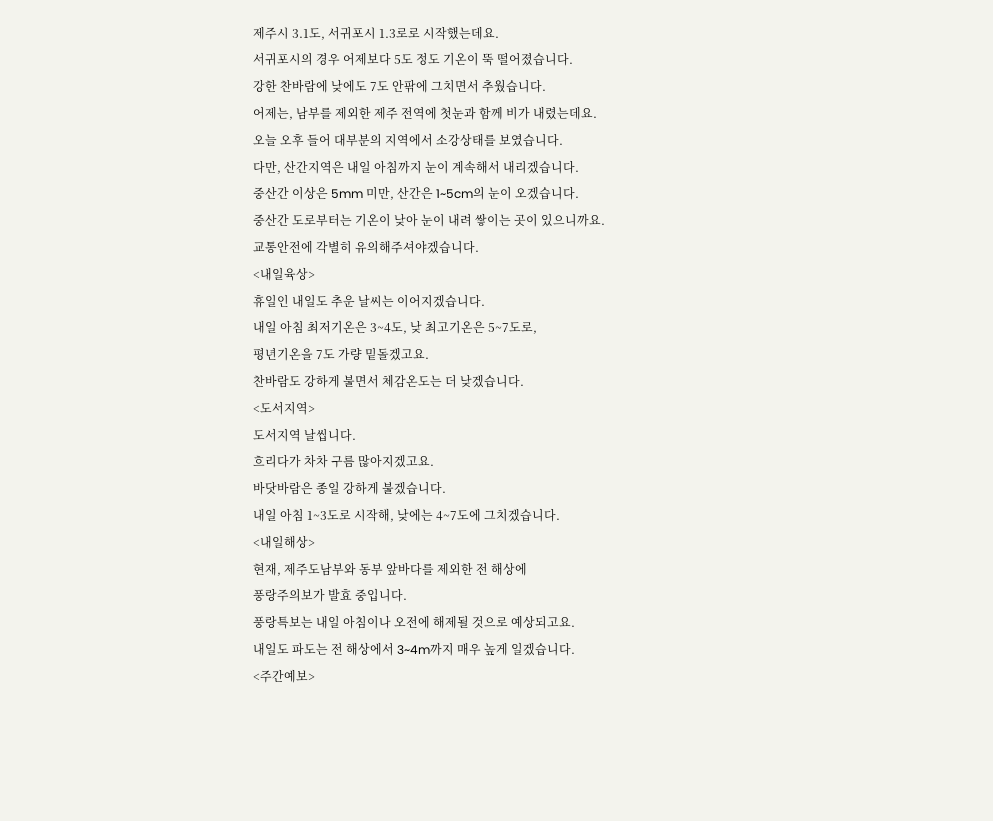제주시 3.1도, 서귀포시 1.3로로 시작했는데요.
서귀포시의 경우 어제보다 5도 정도 기온이 뚝 떨어졌습니다.
강한 찬바람에 낮에도 7도 안팎에 그치면서 추웠습니다.
어제는, 남부를 제외한 제주 전역에 첫눈과 함께 비가 내렸는데요.
오늘 오후 들어 대부분의 지역에서 소강상태를 보였습니다.
다만, 산간지역은 내일 아침까지 눈이 계속해서 내리겠습니다.
중산간 이상은 5mm 미만, 산간은 1~5cm의 눈이 오겠습니다.
중산간 도로부터는 기온이 낮아 눈이 내려 쌓이는 곳이 있으니까요.
교통안전에 각별히 유의해주셔야겠습니다.
<내일육상>
휴일인 내일도 추운 날씨는 이어지겠습니다.
내일 아침 최저기온은 3~4도, 낮 최고기온은 5~7도로,
평년기온을 7도 가량 밑돌겠고요.
찬바람도 강하게 불면서 체감온도는 더 낮겠습니다.
<도서지역>
도서지역 날씹니다.
흐리다가 차차 구름 많아지겠고요.
바닷바람은 종일 강하게 불겠습니다.
내일 아침 1~3도로 시작해, 낮에는 4~7도에 그치겠습니다.
<내일해상>
현재, 제주도남부와 동부 앞바다를 제외한 전 해상에
풍랑주의보가 발효 중입니다.
풍랑특보는 내일 아침이나 오전에 해제될 것으로 예상되고요.
내일도 파도는 전 해상에서 3~4m까지 매우 높게 일겠습니다.
<주간예보>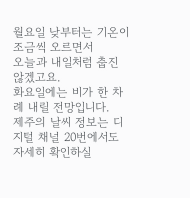월요일 낮부터는 기온이 조금씩 오르면서
오늘과 내일처럼 춥진 않겠고요.
화요일에는 비가 한 차례 내릴 전망입니다.
제주의 날씨 정보는 디지털 채널 20번에서도
자세히 확인하실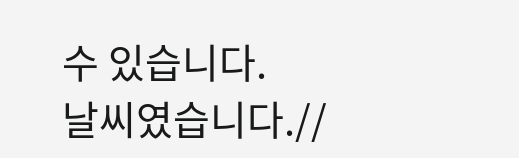수 있습니다.
날씨였습니다.//